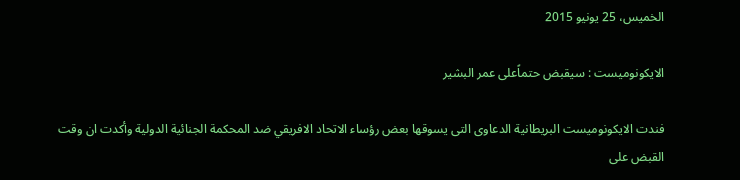الخميس، 25 يونيو 2015

الايكونوميست : سيقبض حتماًعلى عمر البشير

فندت الايكونوميست البريطانية الدعاوى التى يسوقها بعض رؤساء الاتحاد الافريقي ضد المحكمة الجنائية الدولية وأكدت ان وقت القبض على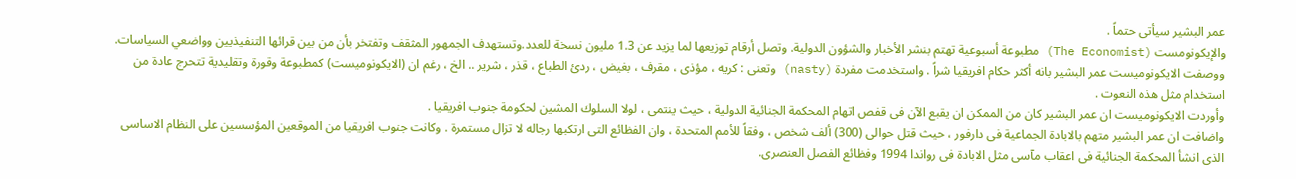عمر البشير سيأتى حتماً .
والإيكونومست (The Economist) مطبوعة أسبوعية تهتم بنشر الأخبار والشؤون الدولية. وتصل أرقام توزيعها لما يزيد عن 1.3 مليون نسخة للعدد.وتستهدف الجمهور المثقف وتفتخر بأن من بين قرائها التنفيذيين وواضعي السياسات.
ووصفت الايكونوميست عمر البشير بانه أكثر حكام افريقيا شراً . واستخدمت مفردة (nasty) وتعنى : كريه ، مؤذى ، مقرف ، بغيض ، ردئ الطباع ، قذر ، شرير .. الخ ، رغم ان (الايكونوميست) كمطبوعة وقورة وتقليدية تتحرج عادة من استخدام مثل هذه النعوت .
وأوردت الايكونوميست ان عمر البشير كان من الممكن ان يقبع الآن فى قفص اتهام المحكمة الجنائية الدولية ، حيث ينتمى ، لولا السلوك المشين لحكومة جنوب افريقيا .
واضافت ان عمر البشير متهم بالابادة الجماعية فى دارفور ، حيث قتل حوالى (300) ألف شخص ، وفقاً للأمم المتحدة ، وان الفظائع التى ارتكبها رجاله لا تزال مستمرة . وكانت جنوب افريقيا من الموقعين المؤسسين على النظام الاساسى الذى انشأ المحكمة الجنائية فى اعقاب مآسى مثل الابادة فى رواندا 1994 وفظائع الفصل العنصرى.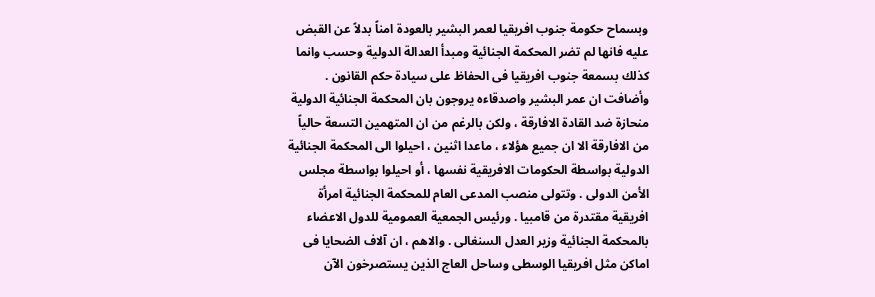وبسماح حكومة جنوب افريقيا لعمر البشير بالعودة امناً بدلاً عن القبض عليه فانها لم تضر المحكمة الجنائية ومبدأ العدالة الدولية وحسب وانما كذلك بسمعة جنوب افريقيا فى الحفاظ على سيادة حكم القانون .
وأضافت ان عمر البشير واصدقاءه يروجون بان المحكمة الجنائية الدولية منحازة ضد القادة الافارقة ، ولكن بالرغم من ان المتهمين التسعة حالياً من الافارقة الا ان جميع هؤلاء ، ماعدا اثنين ، احيلوا الى المحكمة الجنائية الدولية بواسطة الحكومات الافريقية نفسها ، أو احيلوا بواسطة مجلس الأمن الدولى . وتتولى منصب المدعى العام للمحكمة الجنائية امرأة افريقية مقتدرة من قامبيا . ورئيس الجمعية العمومية للدول الاعضاء بالمحكمة الجنائية وزير العدل السنغالى . والاهم ، ان آلاف الضحايا فى اماكن مثل افريقيا الوسطى وساحل العاج الذين يستصرخون الآن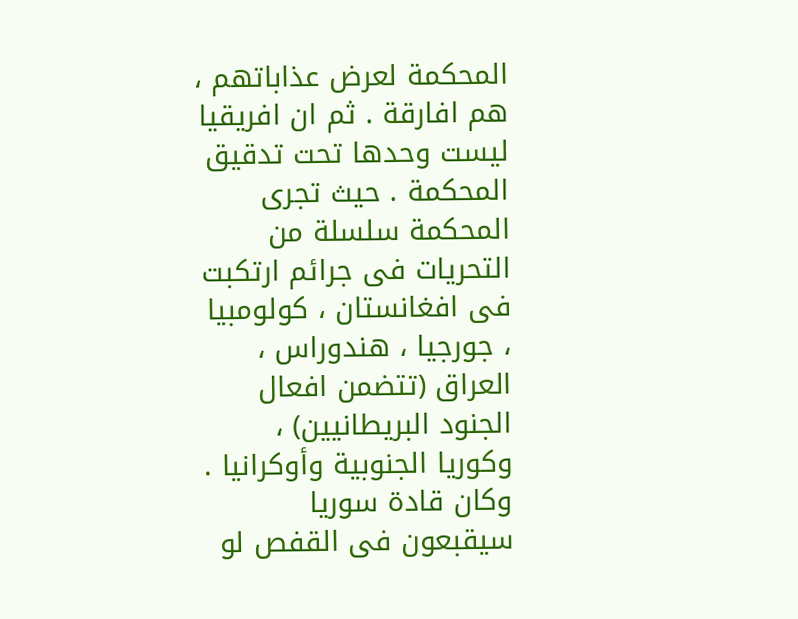المحكمة لعرض عذاباتهم ، هم افارقة . ثم ان افريقيا ليست وحدها تحت تدقيق المحكمة . حيث تجرى المحكمة سلسلة من التحريات فى جرائم ارتكبت فى افغانستان ، كولومبيا ، جورجيا ، هندوراس ، العراق (تتضمن افعال الجنود البريطانيين) ، وكوريا الجنوبية وأوكرانيا . وكان قادة سوريا سيقبعون فى القفص لو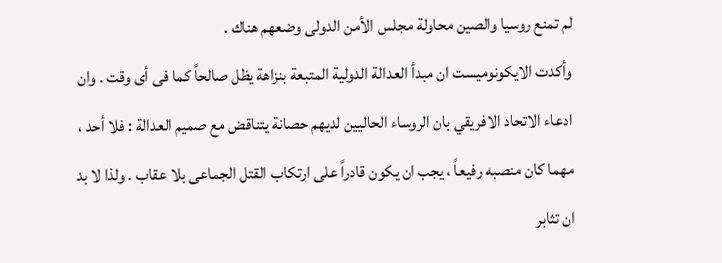لم تمنع روسيا والصين محاولة مجلس الأمن الدولى وضعهم هناك .
وأكدت الايكونوميست ان مبدأ العدالة الدولية المتبعة بنزاهة يظل صالحاً كما فى أى وقت . وان ادعاء الاتحاد الافريقي بان الروساء الحاليين لديهم حصانة يتناقض مع صميم العدالة : فلا أحد ، مهما كان منصبه رفيعاً ، يجب ان يكون قادراً على ارتكاب القتل الجماعى بلا عقاب . ولذا لا بد ان تثابر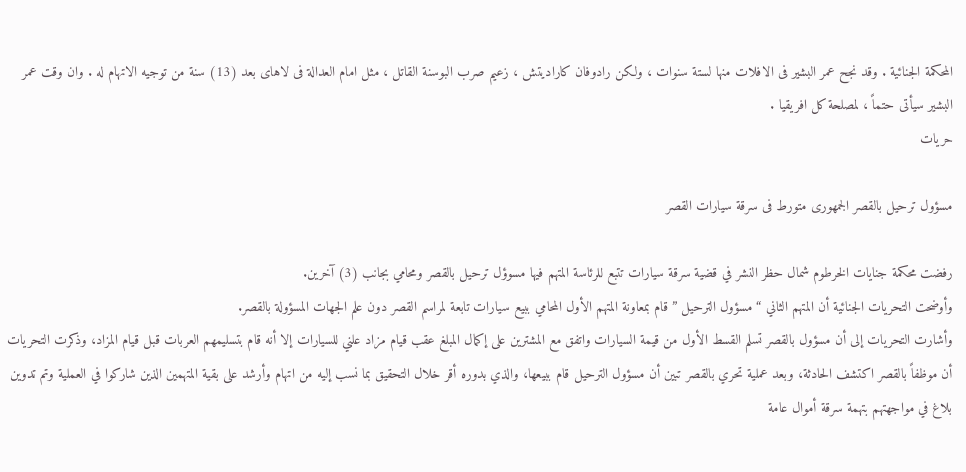المحكمة الجنائية . وقد نجح عمر البشير فى الافلات منها لستة سنوات ، ولكن رادوفان كاراديتش ، زعيم صرب البوسنة القاتل ، مثل امام العدالة فى لاهاى بعد (13) سنة من توجيه الاتهام له . وان وقت عمر البشير سيأتى حتماً ، لمصلحة كل افريقيا .
حريات

مسؤول ترحيل بالقصر الجمهورى متورط فى سرقة سيارات القصر

رفضت محكمة جنايات الخرطوم شمال حظر النشر في قضية سرقة سيارات تتبع للرئاسة المتهم فيها مسوؤل ترحيل بالقصر ومحامي بجانب (3) آخرين.
وأوضحت التحريات الجنائية أن المتهم الثاني “مسؤول الترحيل ” قام بمعاونة المتهم الأول المحامي ببيع سيارات تابعة لمراسم القصر دون علم الجهات المسؤولة بالقصر.
وأشارت التحريات إلى أن مسؤول بالقصر تسلم القسط الأول من قيمة السيارات واتفق مع المشترين على إكمال المبلغ عقب قيام مزاد علني للسيارات إلا أنه قام بتسليمهم العربات قبل قيام المزاد، وذكرت التحريات أن موظفاً بالقصر اكتشف الحادثة، وبعد عملية تحري بالقصر تبين أن مسؤول الترحيل قام ببيعها، والذي بدوره أقر خلال التحقيق بما نسب إليه من اتهام وأرشد على بقية المتهمين الذين شاركوا في العملية وتم تدوين بلاغ في مواجهتهم بتهمة سرقة أموال عامة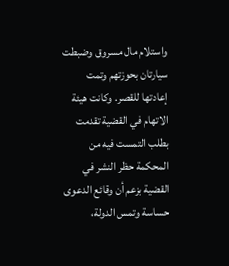واستلام مال مسروق وضبطت سيارتان بحوزتهم وتمت إعادتها للقصر. وكانت هيئة الاتهام في القضية تقدمت بطلب التمست فيه من المحكمة حظر النشر في القضية بزعم أن وقائع الدعوى حساسة وتمس الدولة،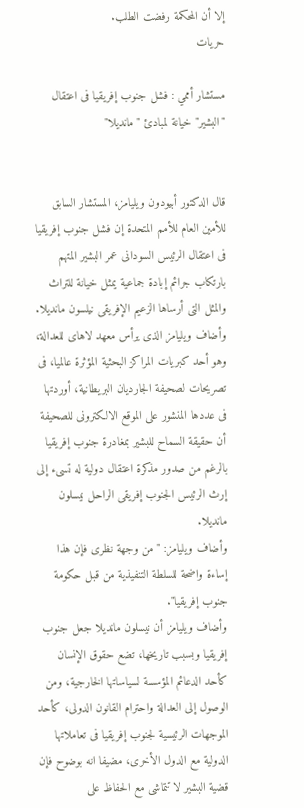إلا أن المحكمة رفضت الطلب.
حريات

مستشار أممي : فشل جنوب إفريقيا فى اعتقال "البشير" خيانة لمبادئ "مانديلا"


قال الدكتور أبيودون ويليامز، المستشار السابق للأمين العام للأمم المتحدة إن فشل جنوب إفريقيا فى اعتقال الرئيس السودانى عمر البشير المتهم بارتكاب جرائم إبادة جماعية يمثل خيانة للتراث والمثل التى أرساها الزعيم الإفريقى نيلسون مانديلا.
وأضاف ويليامز الذى يرأس معهد لاهاى للعدالة، وهو أحد كبريات المراكز البحثية المؤثرة عالميا، فى تصريحات لصحيفة الجارديان البريطانية، أوردتها فى عددها المنشور على الموقع الالكترونى للصحيفة أن حقيقة السماح للبشير بمغادرة جنوب إفريقيا بالرغم من صدور مذكرة اعتقال دولية له تسىء إلى إرث الرئيس الجنوب إفريقى الراحل نيسلون مانديلا.
وأضاف ويليامز: " من وجهة نظرى فإن هذا إساءة واضحة للسلطة التنفيذية من قبل حكومة جنوب إفريقيا".
وأضاف ويليامز أن نيسلون مانديلا جعل جنوب إفريقيا وبسبب تاريخها، تضع حقوق الإنسان كأحد الدعائم المؤسسة لسياساتها الخارجية، ومن الوصول إلى العدالة واحترام القانون الدولى، كأحد الموجهات الرئيسية لجنوب إفريقيا فى تعاملاتها الدولية مع الدول الأخرى، مضيفا انه بوضوح فإن قضية البشير لا تتماشى مع الحفاظ على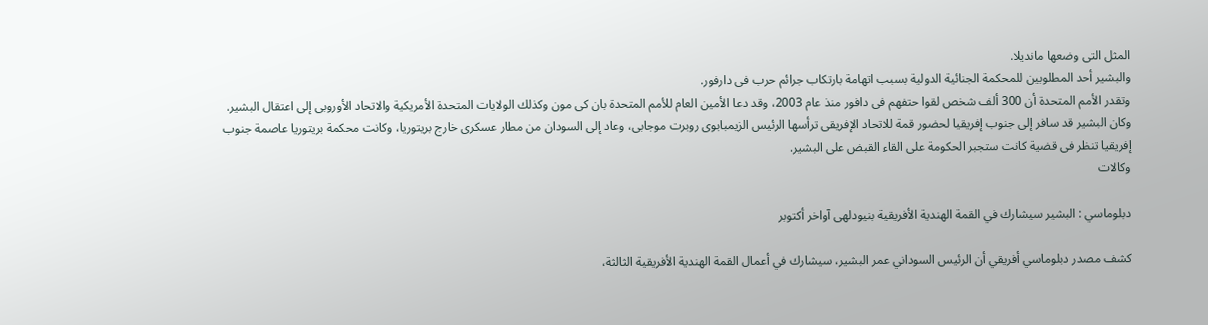المثل التى وضعها مانديلا.
والبشير أحد المطلوبين للمحكمة الجنائية الدولية بسبب اتهامة بارتكاب جرائم حرب فى دارفور.
وتقدر الأمم المتحدة أن 300 ألف شخص لقوا حتفهم فى دافور منذ عام 2003، وقد دعا الأمين العام للأمم المتحدة بان كى مون وكذلك الولايات المتحدة الأمريكية والاتحاد الأوروبى إلى اعتقال البشير.
وكان البشير قد سافر إلى جنوب إفريقيا لحضور قمة للاتحاد الإفريقى ترأسها الرئيس الزيمبابوى روبرت موجابى، وعاد إلى السودان من مطار عسكرى خارج بريتوريا، وكانت محكمة بريتوريا عاصمة جنوب إفريقيا تنظر فى قضية كانت ستجبر الحكومة على القاء القبض على البشير.
وكالات

دبلوماسي : البشير سيشارك في القمة الهندية الأفريقية بنيودلهى آواخر أكتوبر

كشف مصدر دبلوماسي أفريقي أن الرئيس السوداني عمر البشير، سيشارك في أعمال القمة الهندية الأفريقية الثالثة،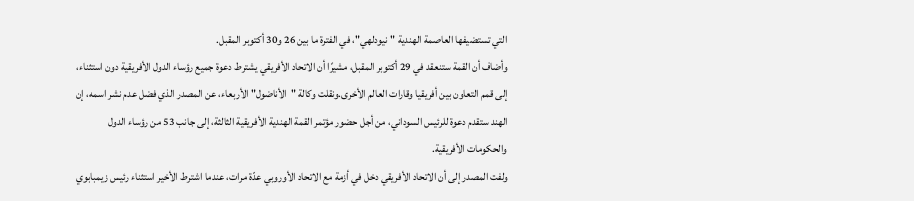التي تستضيفها العاصمة الهندية "نيودلهي"، في الفترة ما بين 26 و30 أكتوبر المقبل.
وأضاف أن القمة ستنعقد في 29 أكتوبر المقبل، مشيرًا أن الاتحاد الأفريقي يشترط دعوة جميع رؤساء الدول الأفريقية دون استثناء، إلى قمم التعاون بين أفريقيا وقارات العالم الأخرى.ونقلت وكالة "الأناضول" الأربعاء، عن المصدر الذي فضل عدم نشر اسمه، إن الهند ستقدم دعوة للرئيس السوداني، من أجل حضور مؤتمر القمة الهندية الأفريقية الثالثة، إلى جانب 53 من رؤساء الدول والحكومات الأفريقية.
ولفت المصدر إلى أن الاتحاد الأفريقي دخل في أزمة مع الاتحاد الأوروبي عدّة مرات، عندما اشترط الأخير استثناء رئيس زيمبابوي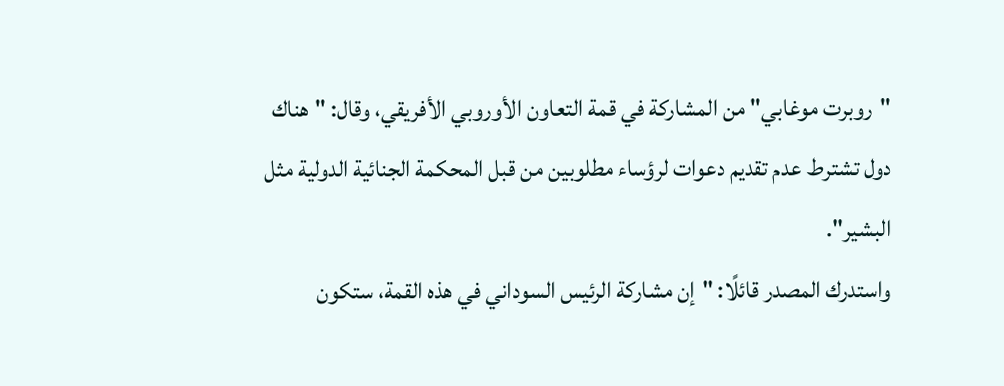"روبرت موغابي" من المشاركة في قمة التعاون الأوروبي الأفريقي، وقال: "هناك دول تشترط عدم تقديم دعوات لرؤساء مطلوبين من قبل المحكمة الجنائية الدولية مثل البشير".
واستدرك المصدر قائلًا: "إن مشاركة الرئيس السوداني في هذه القمة، ستكون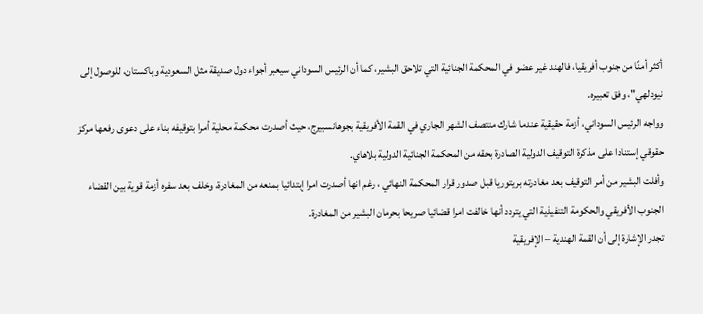أكثر أمنًا من جنوب أفريقيا، فالهند غير عضو في المحكمة الجنائية التي تلاحق البشير، كما أن الرئيس السوداني سيعبر أجواء دول صديقة مثل السعودية وباكستان، للوصول إلى نيودلهي"، وفق تعبيره.
وواجه الرئيس السوداني، أزمة حقيقية عندما شارك منتصف الشهر الجاري في القمة الأفريقية بجوهانسبيرج، حيث أصدرت محكمة محلية أمرا بتوقيفه بناء على دعوى رفعها مركز حقوقي إستنادا على مذكرة التوقيف الدولية الصادرة بحقه من المحكمة الجنائية الدولية بلاهاي.
وأفلت البشير من أمر التوقيف بعد مغادرته بريتوريا قبل صدور قرار المحكمة النهائي ، رغم انها أصدرت امرا إبتدائيا بمنعه من المغادرة، وخلف بعد سفره أزمة قوية بين القضاء الجنوب الأفريقي والحكومة التنفيذية التي يتردد أنها خالفت امرا قضائيا صريحا بحرمان البشير من المغادرة.
تجدر الإشارة إلى أن القمة الهندية – الإفريقية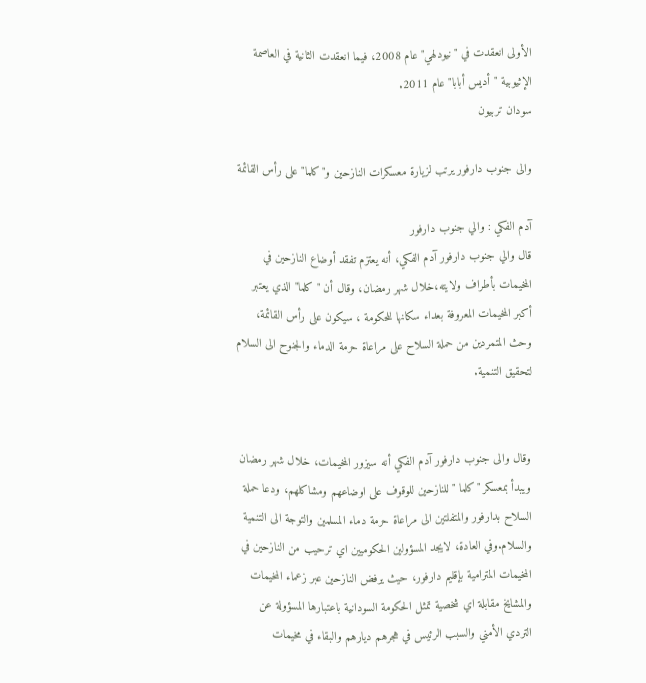الأولى انعقدت في "نيودلهي" عام 2008، فيما انعقدت الثانية في العاصمة الإثيوبية "أديس أبابا" عام 2011.
سودان تربيون

والى جنوب دارفور يرتب لزيارة معسكرات النازحين و"كلما" على رأس القائمة

آدم الفكي : والي جنوب دارفور
قال والي جنوب دارفور آدم الفكي، أنه يعتزم تفقد أوضاع النازحين في المخيمات بأطراف ولايته،خلال شهر رمضان، وقال أن " كلما" الذي يعتبر أكبر المخيمات المعروفة بعداء سكانها للحكومة ، سيكون على رأس القائمة، وحث المتمردين من حملة السلاح على مراعاة حرمة الدماء والجنوح الى السلام لتحقيق التنمية.


وقال والى جنوب دارفور آدم الفكي أنه سيزور المخيمات، خلال شهر رمضان ويبدأ بمعسكر "كلما " للنازحين للوقوف على اوضاعهم ومشاكلهم، ودعا حملة السلاح بدارفور والمتفلتين الى مراعاة حرمة دماء المسلمين والتوجة الى التنمية والسلام.وفي العادة، لايجد المسؤولين الحكوميين اي ترحيب من النازحين في المخيمات المترامية بإقليم دارفور، حيث يرفض النازحين عبر زعماء المخيمات والمشايخ مقابلة اي شخصية تمثل الحكومة السودانية باعتبارها المسؤولة عن التردي الأمني والسبب الرئيس في هجرهم ديارهم والبقاء في مخيمات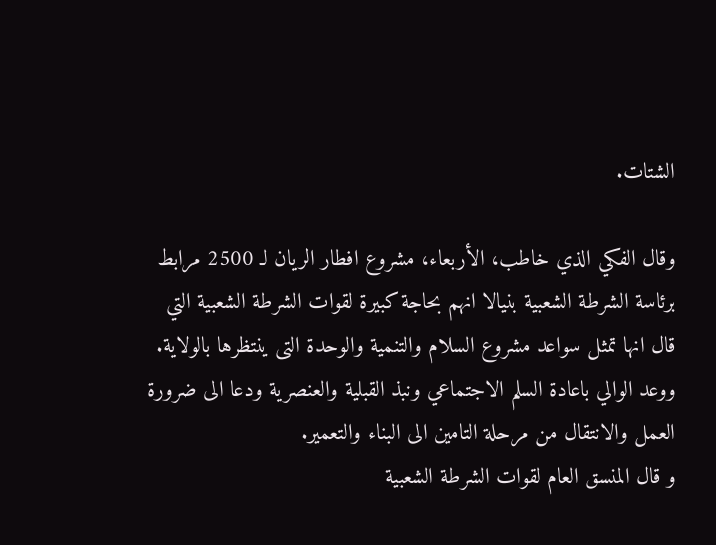الشتات.

وقال الفكي الذي خاطب، الأربعاء، مشروع افطار الريان لـ 2500 مرابط برئاسة الشرطة الشعبية بنيالا انهم بحاجة كبيرة لقوات الشرطة الشعبية التي قال انها تمثل سواعد مشروع السلام والتنمية والوحدة التى ينتظرها بالولاية.
ووعد الوالي باعادة السلم الاجتماعي ونبذ القبلية والعنصرية ودعا الى ضرورة العمل والانتقال من مرحلة التامين الى البناء والتعمير.
و قال المنسق العام لقوات الشرطة الشعبية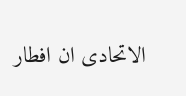الاتحادى ان افطار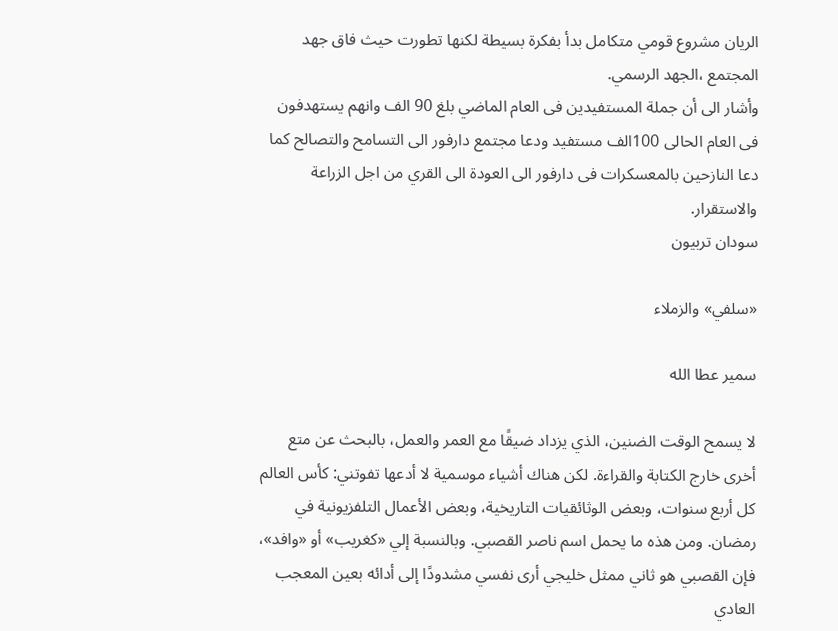الريان مشروع قومي متكامل بدأ بفكرة بسيطة لكنها تطورت حيث فاق جهد المجتمع ،الجهد الرسمي.
وأشار الى أن جملة المستفيدين فى العام الماضي بلغ 90 الف وانهم يستهدفون فى العام الحالى 100الف مستفيد ودعا مجتمع دارفور الى التسامح والتصالح كما دعا النازحين بالمعسكرات فى دارفور الى العودة الى القري من اجل الزراعة والاستقرار.
سودان تربيون

«سلفي» والزملاء

سمير عطا الله

لا يسمح الوقت الضنين، الذي يزداد ضيقًا مع العمر والعمل، بالبحث عن متع أخرى خارج الكتابة والقراءة. لكن هناك أشياء موسمية لا أدعها تفوتني: كأس العالم كل أربع سنوات، وبعض الوثائقيات التاريخية، وبعض الأعمال التلفزيونية في رمضان. ومن هذه ما يحمل اسم ناصر القصبي. وبالنسبة إلي «كغريب» أو «وافد»، فإن القصبي هو ثاني ممثل خليجي أرى نفسي مشدودًا إلى أدائه بعين المعجب العادي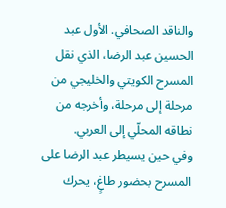والناقد الصحافي. الأول عبد الحسين عبد الرضا، الذي نقل المسرح الكويتي والخليجي من مرحلة إلى مرحلة، وأخرجه من نطاقه المحلّي إلى العربي.
وفي حين يسيطر عبد الرضا على المسرح بحضور طاغٍ، يحرك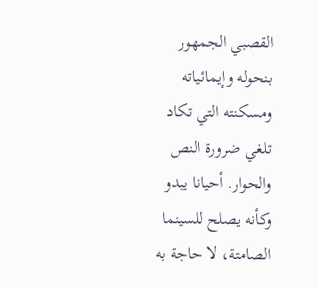القصبي الجمهور بنحوله وإيمائياته ومسكنته التي تكاد تلغي ضرورة النص والحوار. أحيانا يبدو وكأنه يصلح للسينما الصامتة، لا حاجة به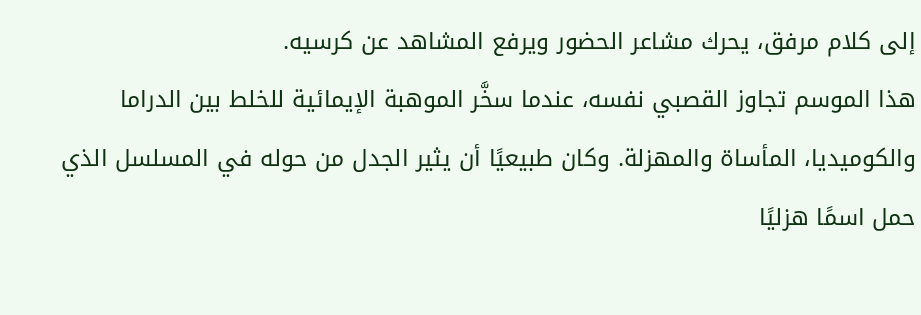إلى كلام مرفق، يحرك مشاعر الحضور ويرفع المشاهد عن كرسيه.
هذا الموسم تجاوز القصبي نفسه، عندما سخَّر الموهبة الإيمائية للخلط بين الدراما والكوميديا، المأساة والمهزلة. وكان طبيعيًا أن يثير الجدل من حوله في المسلسل الذي حمل اسمًا هزليًا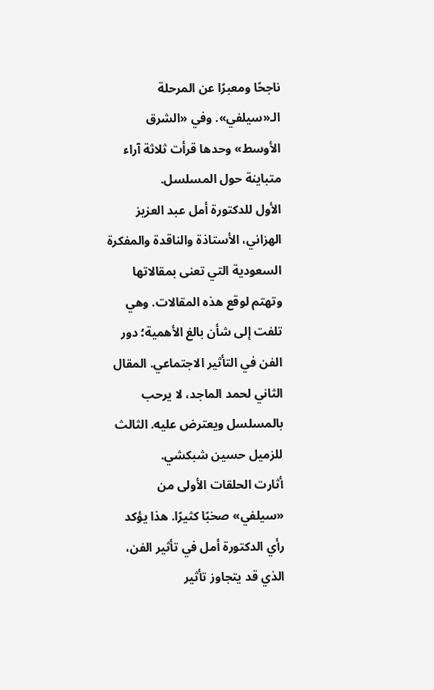ناجحًا ومعبرًا عن المرحلة الـ«سيلفي». وفي «الشرق الأوسط» وحدها قرأت ثلاثة آراء متباينة حول المسلسل.
الأول للدكتورة أمل عبد العزيز الهزاني، الأستاذة والناقدة والمفكرة السعودية التي تعنى بمقالاتها وتهتم لوقع هذه المقالات. وهي تلفت إلى شأن بالغ الأهمية؛ دور الفن في التأثير الاجتماعي. المقال الثاني لحمد الماجد، لا يرحب بالمسلسل ويعترض عليه. الثالث للزميل حسين شبكشي.
أثارت الحلقات الأولى من «سيلفي» صخبًا كثيرًا. هذا يؤكد رأي الدكتورة أمل في تأثير الفن، الذي قد يتجاوز تأثير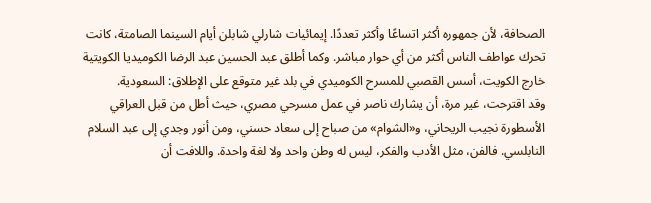الصحافة، لأن جمهوره أكثر اتساعًا وأكثر تعددًا. إيمائيات شارلي شابلن أيام السينما الصامتة، كانت تحرك عواطف الناس أكثر من أي حوار مباشر. وكما أطلق عبد الحسين عبد الرضا الكوميديا الكويتية خارج الكويت، أسس القصبي للمسرح الكوميدي في بلد غير متوقع على الإطلاق: السعودية.
وقد اقترحت، غير مرة، أن يشارك ناصر في عمل مسرحي مصري، حيث أطل من قبل العراقي الأسطورة نجيب الريحاني، و«الشوام» من صباح إلى سعاد حسني، ومن أنور وجدي إلى عبد السلام النابلسي. فالفن، مثل الأدب والفكر، ليس له وطن واحد ولا لغة واحدة. واللافت أن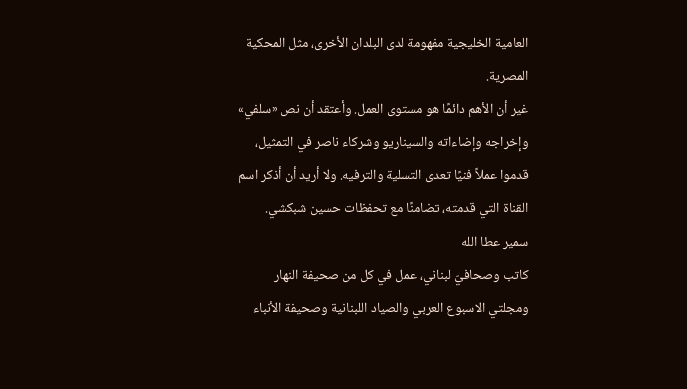العامية الخليجية مفهومة لدى البلدان الأخرى، مثل المحكية المصرية.
غير أن الأهم دائمًا هو مستوى العمل. وأعتقد أن نص «سلفي» وإخراجه وإضاءاته والسيناريو وشركاء ناصر في التمثيل، قدموا عملاً فنيًا تعدى التسلية والترفيه. ولا أريد أن أذكر اسم القناة التي قدمته، تضامنًا مع تحفظات حسين شبكشي.
سمير عطا الله
كاتب وصحافيّ لبناني، عمل في كل من صحيفة النهار ومجلتي الاسبوع العربي والصياد اللبنانية وصحيفة الأنباء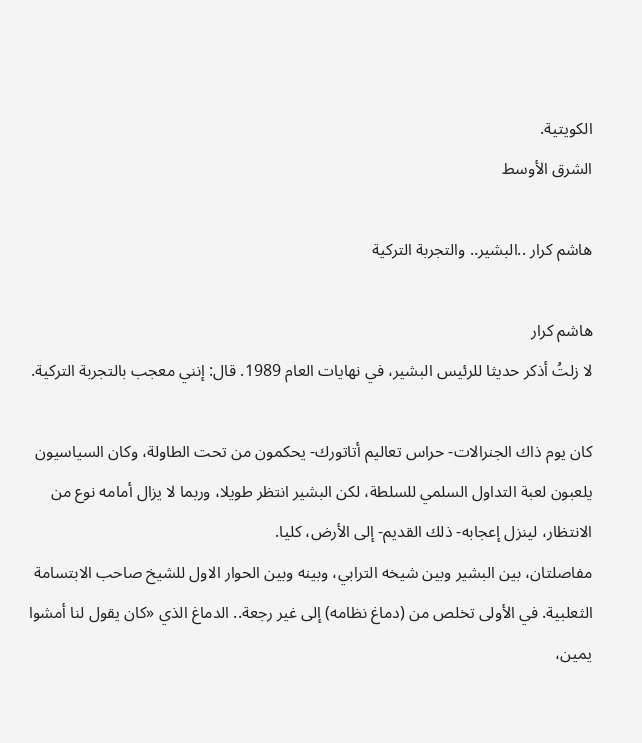الكويتية.
الشرق الأوسط

هاشم كرار ..البشير.. والتجربة التركية

هاشم كرار
لا زلتُ أذكر حديثا للرئيس البشير، في نهايات العام 1989. قال: إنني معجب بالتجربة التركية.

كان يوم ذاك الجنرالات- حراس تعاليم أتاتورك- يحكمون من تحت الطاولة، وكان السياسيون يلعبون لعبة التداول السلمي للسلطة، لكن البشير انتظر طويلا، وربما لا يزال أمامه نوع من الانتظار، لينزل إعجابه- ذلك القديم- إلى الأرض، كليا.
مفاصلتان، بين البشير وبين شيخه الترابي، وبينه وبين الحوار الاول للشيخ صاحب الابتسامة الثعلبية. في الأولى تخلص من (دماغ نظامه) إلى غير رجعة.. الدماغ الذي «كان يقول لنا أمشوا يمين،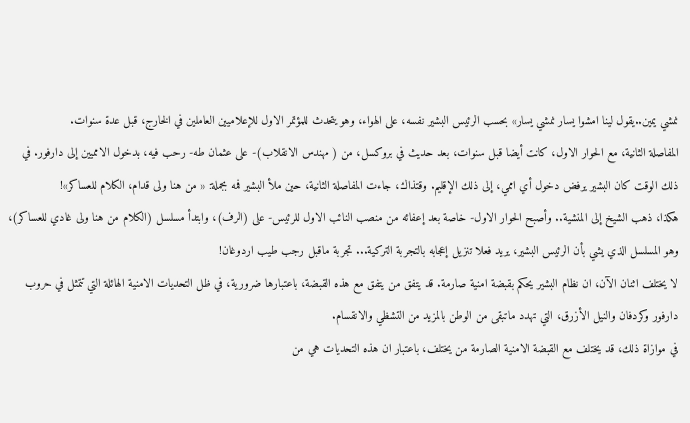نمشي يمين..يقول لينا امشوا يسار نمشي يسار» بحسب الرئيس البشير نفسه، على الهواء، وهو يتحدث للمؤتمر الاول للإعلاميين العاملين في الخارج، قبل عدة سنوات.
المفاصلة الثانية، مع الحوار الاول، كانت أيضا قبل سنوات، بعد حديث في بروكسل، من ( مهندس الانقلاب)- على عثمان طه- رحب فيه، بدخول الامميين إلى دارفور. في ذلك الوقت كان البشير يرفض دخول أي اممي، إلى ذلك الإقليم. وقتذاك، جاءت المفاصلة الثانية، حين ملأ البشير فمه بجملة: « من هنا ولى قدام، الكلام للعساكر»!
هكذا، ذهب الشيخ إلى المنشية.. وأصبح الحوار الاول- خاصة بعد إعفائه من منصب النائب الاول للرئيس- على (الرف)، وابتدأ مسلسل (الكلام من هنا ولى غادي للعساكر)، وهو المسلسل الذي يشي بأن الرئيس البشير، يريد فعلا تنزيل إعجابه بالتجربة التركية... تجربة ماقبل رجب طيب اردوغان!
لا يختلف اثنان الآن، ان نظام البشير يحكم بقبضة امنية صارمة. قد يتفق من يتفق مع هذه القبضة، باعتبارها ضرورية، في ظل التحديات الامنية الهائلة التي تتمثل في حروب دارفور وكردفان والنيل الأزرق، التي تهدد ماتبقى من الوطن بالمزيد من التشظي والانقسام.
في موازاة ذلك، قد يختلف مع القبضة الامنية الصارمة من يختلف، باعتبار ان هذه التحديات هي من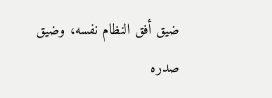ضيق أفق النظام نفسه، وضيق صدره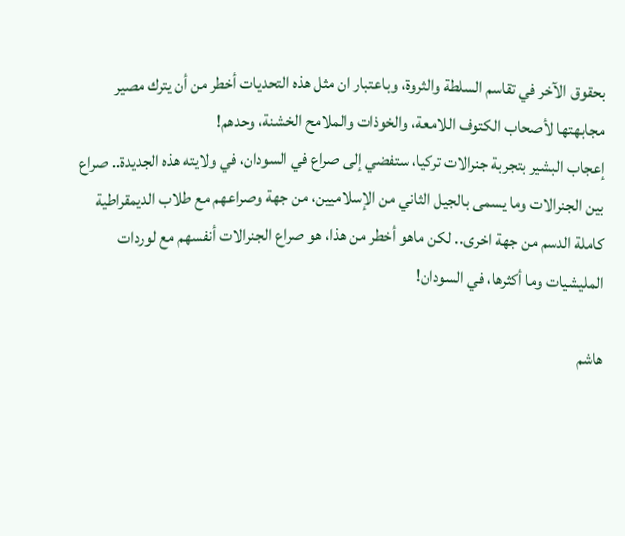بحقوق الآخر في تقاسم السلطة والثروة، وباعتبار ان مثل هذه التحديات أخطر من أن يترك مصير مجابهتها لأصحاب الكتوف اللامعة، والخوذات والملامح الخشنة، وحدهم!
إعجاب البشير بتجربة جنرالات تركيا، ستفضي إلى صراع في السودان، في ولايته هذه الجديدة.. صراع بين الجنرالات وما يسمى بالجيل الثاني من الإسلاميين، من جهة وصراعهم مع طلاب الديمقراطية كاملة الدسم من جهة اخرى.. لكن ماهو أخطر من هذا، هو صراع الجنرالات أنفسهم مع لوردات المليشيات وما أكثرها، في السودان!

هاشم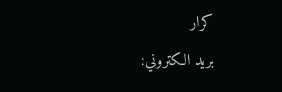كرار
بريد الكتروني: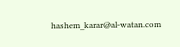hashem_karar@al-watan.com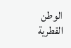الوطن القطرية